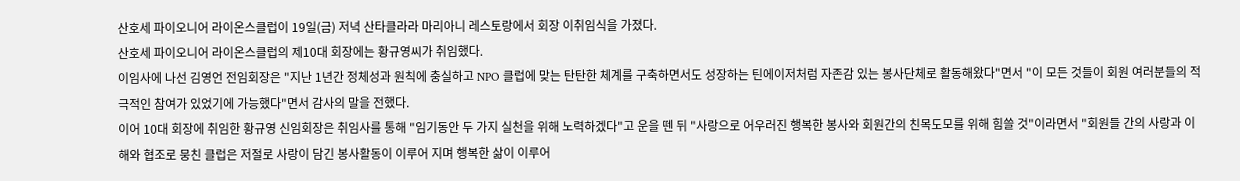산호세 파이오니어 라이온스클럽이 19일(금) 저녁 산타클라라 마리아니 레스토랑에서 회장 이취임식을 가졌다.
산호세 파이오니어 라이온스클럽의 제10대 회장에는 황규영씨가 취임했다.
이임사에 나선 김영언 전임회장은 "지난 1년간 정체성과 원칙에 충실하고 NPO 클럽에 맞는 탄탄한 체계를 구축하면서도 성장하는 틴에이저처럼 자존감 있는 봉사단체로 활동해왔다"면서 "이 모든 것들이 회원 여러분들의 적극적인 참여가 있었기에 가능했다"면서 감사의 말을 전했다.
이어 10대 회장에 취임한 황규영 신임회장은 취임사를 통해 "임기동안 두 가지 실천을 위해 노력하겠다"고 운을 뗀 뒤 "사랑으로 어우러진 행복한 봉사와 회원간의 친목도모를 위해 힘쓸 것"이라면서 "회원들 간의 사랑과 이해와 협조로 뭉친 클럽은 저절로 사랑이 담긴 봉사활동이 이루어 지며 행복한 삶이 이루어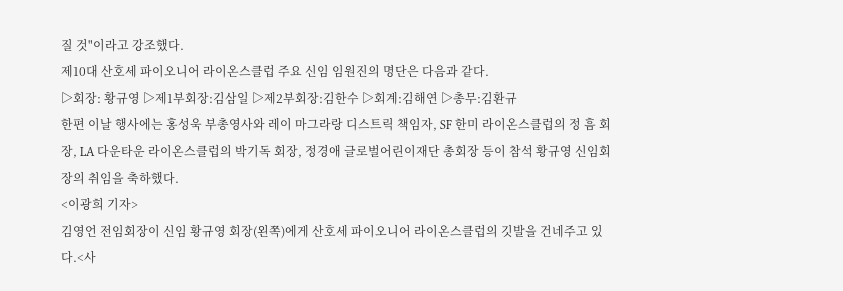질 것"이라고 강조했다.
제10대 산호세 파이오니어 라이온스클럽 주요 신임 임원진의 명단은 다음과 같다.
▷회장: 황규영 ▷제1부회장:김삼일 ▷제2부회장:김한수 ▷회계:김해연 ▷총무:김환규
한편 이날 행사에는 홍성욱 부총영사와 레이 마그라랑 디스트릭 책임자, SF 한미 라이온스클럽의 정 흠 회장, LA 다운타운 라이온스클럽의 박기독 회장, 정경애 글로벌어린이재단 총회장 등이 참석 황규영 신임회장의 취임을 축하했다.
<이광희 기자>
김영언 전임회장이 신임 황규영 회장(왼쪽)에게 산호세 파이오니어 라이온스클럽의 깃발을 건네주고 있다.<사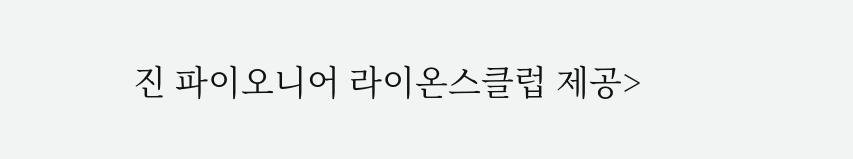진 파이오니어 라이온스클럽 제공>